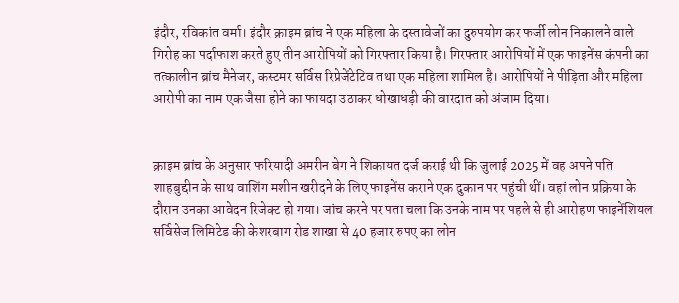इंदौर, रविकांत वर्मा। इंदौर क्राइम ब्रांच ने एक महिला के दस्तावेजों का दुरुपयोग कर फर्जी लोन निकालने वाले गिरोह का पर्दाफाश करते हुए तीन आरोपियों को गिरफ्तार किया है। गिरफ्तार आरोपियों में एक फाइनेंस कंपनी का तत्कालीन ब्रांच मैनेजर, कस्टमर सर्विस रिप्रेजेंटेटिव तथा एक महिला शामिल है। आरोपियों ने पीड़िता और महिला आरोपी का नाम एक जैसा होने का फायदा उठाकर धोखाधड़ी की वारदात को अंजाम दिया।


क्राइम ब्रांच के अनुसार फरियादी अमरीन बेग ने शिकायत दर्ज कराई थी कि जुलाई 2025 में वह अपने पति शाहबुद्दीन के साथ वाशिंग मशीन खरीदने के लिए फाइनेंस कराने एक दुकान पर पहुंची थीं। वहां लोन प्रक्रिया के दौरान उनका आवेदन रिजेक्ट हो गया। जांच करने पर पता चला कि उनके नाम पर पहले से ही आरोहण फाइनेंशियल सर्विसेज लिमिटेड की केशरबाग रोड शाखा से 40 हजार रुपए का लोन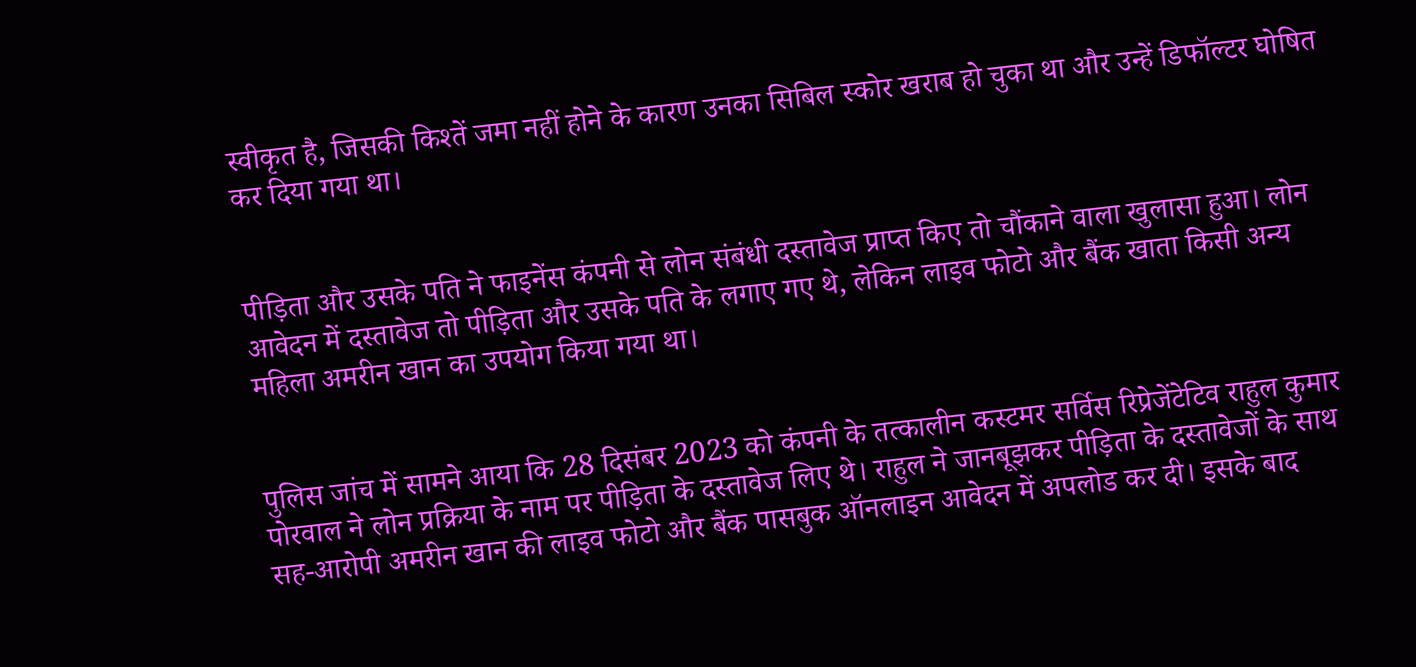स्वीकृत है, जिसकी किश्तें जमा नहीं होने के कारण उनका सिबिल स्कोर खराब हो चुका था और उन्हें डिफॉल्टर घोषित कर दिया गया था।


पीड़िता और उसके पति ने फाइनेंस कंपनी से लोन संबंधी दस्तावेज प्राप्त किए तो चौंकाने वाला खुलासा हुआ। लोन आवेदन में दस्तावेज तो पीड़िता और उसके पति के लगाए गए थे, लेकिन लाइव फोटो और बैंक खाता किसी अन्य महिला अमरीन खान का उपयोग किया गया था।


पुलिस जांच में सामने आया कि 28 दिसंबर 2023 को कंपनी के तत्कालीन कस्टमर सर्विस रिप्रेजेंटेटिव राहुल कुमार पोरवाल ने लोन प्रक्रिया के नाम पर पीड़िता के दस्तावेज लिए थे। राहुल ने जानबूझकर पीड़िता के दस्तावेजों के साथ सह-आरोपी अमरीन खान की लाइव फोटो और बैंक पासबुक ऑनलाइन आवेदन में अपलोड कर दी। इसके बाद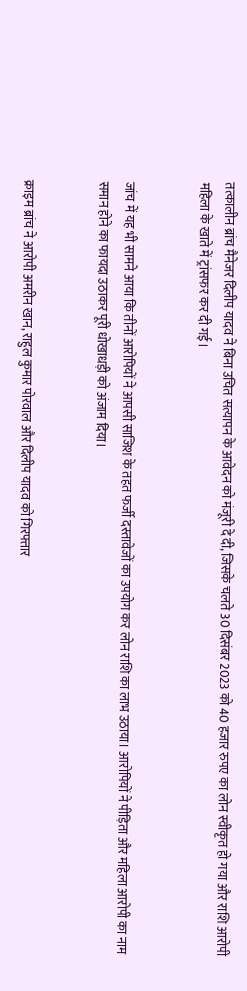तत्कालीन ब्रांच मैनेजर दिलीप यादव ने बिना उचित सत्यापन के आवेदन को मंजूरी दे दी, जिसके चलते 30 दिसंबर 2023 को 40 हजार रुपए का लोन स्वीकृत हो गया और राशि आरोपी महिला के खाते में ट्रांसफर कर दी गई।


जांच में यह भी सामने आया कि तीनों आरोपियों ने आपसी साजिश के तहत फर्जी दस्तावेजों का उपयोग कर लोन राशि का लाभ उठाया। आरोपियों ने पीड़िता और महिला आरोपी का नाम समान होने का फायदा उठाकर पूरी धोखाधड़ी को अंजाम दिया।


क्राइम ब्रांच ने आरोपी अमरीन खान, राहुल कुमार पोरवाल और दिलीप यादव को गिरफ्तार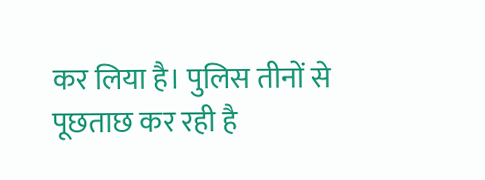कर लिया है। पुलिस तीनों से पूछताछ कर रही है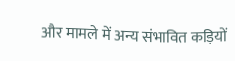और मामले में अन्य संभावित कड़ियों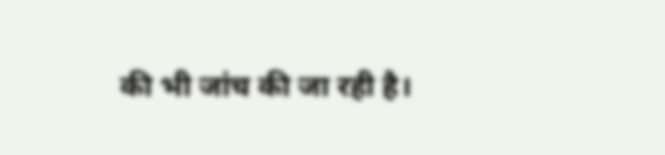की भी जांच की जा रही है।